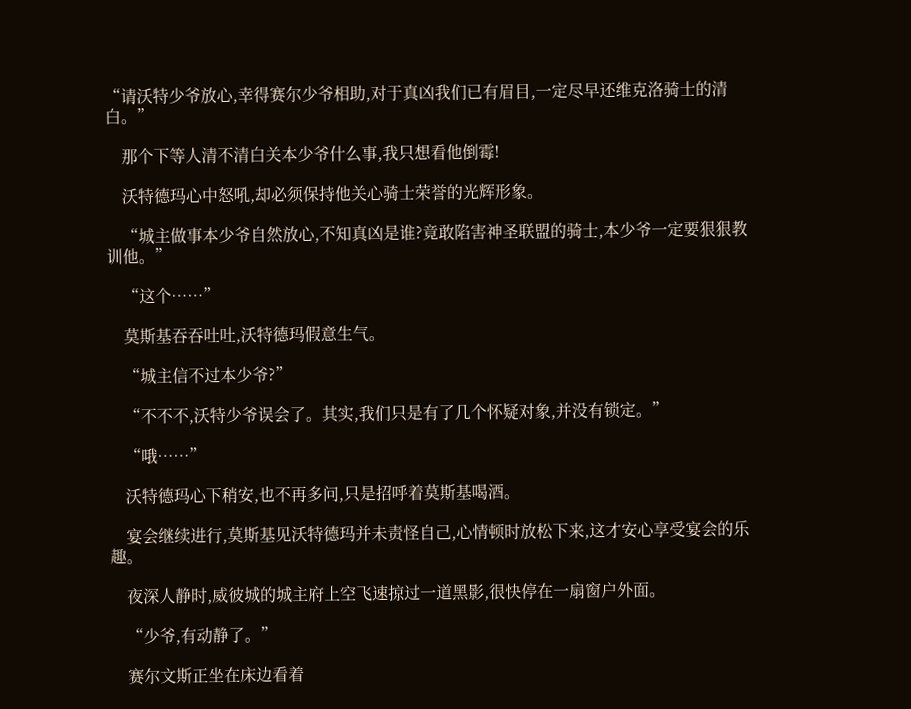“请沃特少爷放心,幸得赛尔少爷相助,对于真凶我们已有眉目,一定尽早还维克洛骑士的清白。”

    那个下等人清不清白关本少爷什么事,我只想看他倒霉!

    沃特德玛心中怒吼,却必须保持他关心骑士荣誉的光辉形象。

    “城主做事本少爷自然放心,不知真凶是谁?竟敢陷害神圣联盟的骑士,本少爷一定要狠狠教训他。”

    “这个……”

    莫斯基吞吞吐吐,沃特德玛假意生气。

    “城主信不过本少爷?”

    “不不不,沃特少爷误会了。其实,我们只是有了几个怀疑对象,并没有锁定。”

    “哦……”

    沃特德玛心下稍安,也不再多问,只是招呼着莫斯基喝酒。

    宴会继续进行,莫斯基见沃特德玛并未责怪自己,心情顿时放松下来,这才安心享受宴会的乐趣。

    夜深人静时,威彼城的城主府上空飞速掠过一道黑影,很快停在一扇窗户外面。

    “少爷,有动静了。”

    赛尔文斯正坐在床边看着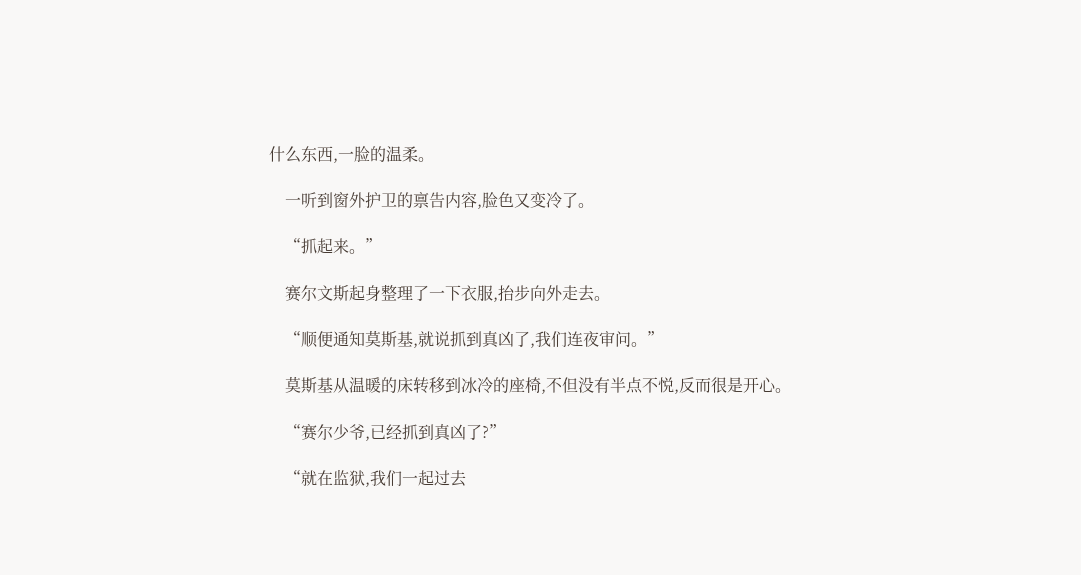什么东西,一脸的温柔。

    一听到窗外护卫的禀告内容,脸色又变冷了。

    “抓起来。”

    赛尔文斯起身整理了一下衣服,抬步向外走去。

    “顺便通知莫斯基,就说抓到真凶了,我们连夜审问。”

    莫斯基从温暖的床转移到冰冷的座椅,不但没有半点不悦,反而很是开心。

    “赛尔少爷,已经抓到真凶了?”

    “就在监狱,我们一起过去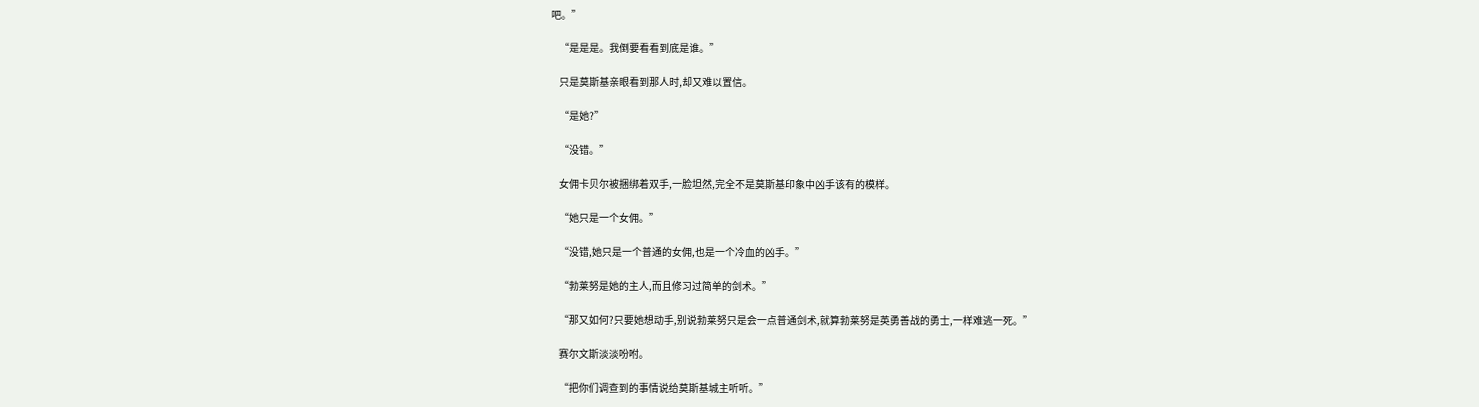吧。”

    “是是是。我倒要看看到底是谁。”

    只是莫斯基亲眼看到那人时,却又难以置信。

    “是她?”

    “没错。”

    女佣卡贝尔被捆绑着双手,一脸坦然,完全不是莫斯基印象中凶手该有的模样。

    “她只是一个女佣。”

    “没错,她只是一个普通的女佣,也是一个冷血的凶手。”

    “勃莱努是她的主人,而且修习过简单的剑术。”

    “那又如何?只要她想动手,别说勃莱努只是会一点普通剑术,就算勃莱努是英勇善战的勇士,一样难逃一死。”

    赛尔文斯淡淡吩咐。

    “把你们调查到的事情说给莫斯基城主听听。”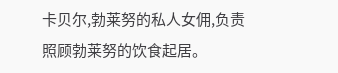卡贝尔,勃莱努的私人女佣,负责照顾勃莱努的饮食起居。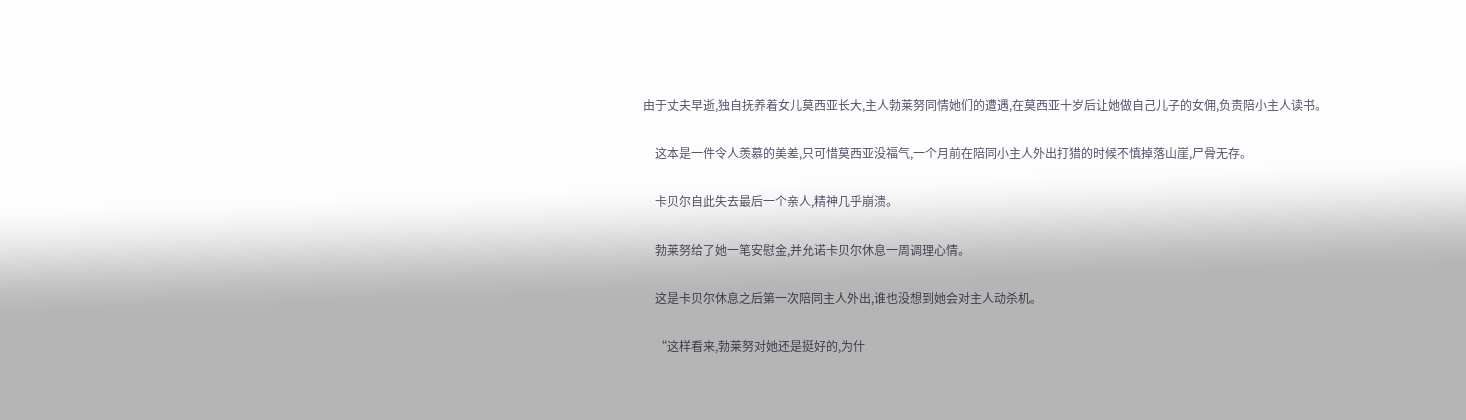由于丈夫早逝,独自抚养着女儿莫西亚长大,主人勃莱努同情她们的遭遇,在莫西亚十岁后让她做自己儿子的女佣,负责陪小主人读书。

    这本是一件令人羡慕的美差,只可惜莫西亚没福气,一个月前在陪同小主人外出打猎的时候不慎掉落山崖,尸骨无存。

    卡贝尔自此失去最后一个亲人,精神几乎崩溃。

    勃莱努给了她一笔安慰金,并允诺卡贝尔休息一周调理心情。

    这是卡贝尔休息之后第一次陪同主人外出,谁也没想到她会对主人动杀机。

    “这样看来,勃莱努对她还是挺好的,为什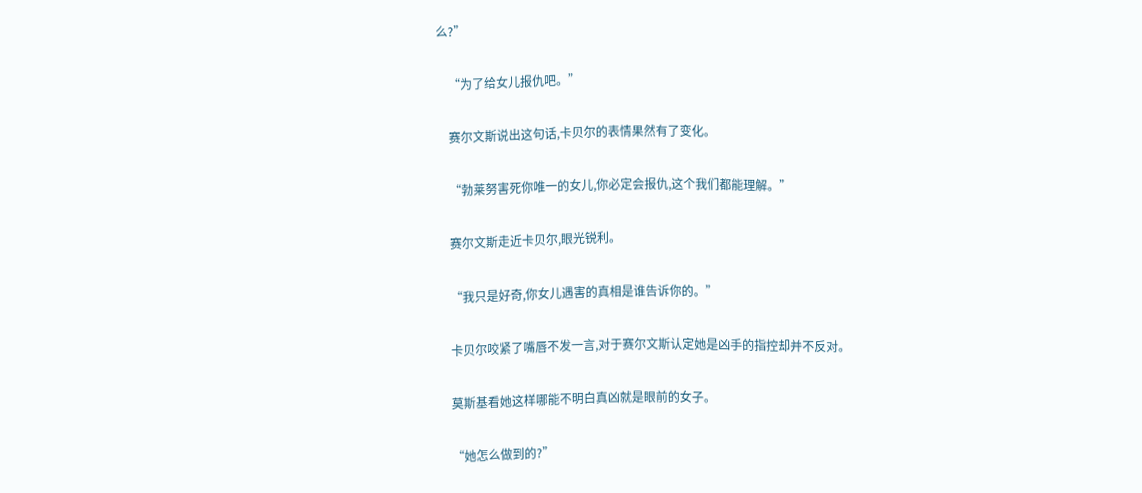么?”

    “为了给女儿报仇吧。”

    赛尔文斯说出这句话,卡贝尔的表情果然有了变化。

    “勃莱努害死你唯一的女儿,你必定会报仇,这个我们都能理解。”

    赛尔文斯走近卡贝尔,眼光锐利。

    “我只是好奇,你女儿遇害的真相是谁告诉你的。”

    卡贝尔咬紧了嘴唇不发一言,对于赛尔文斯认定她是凶手的指控却并不反对。

    莫斯基看她这样哪能不明白真凶就是眼前的女子。

    “她怎么做到的?”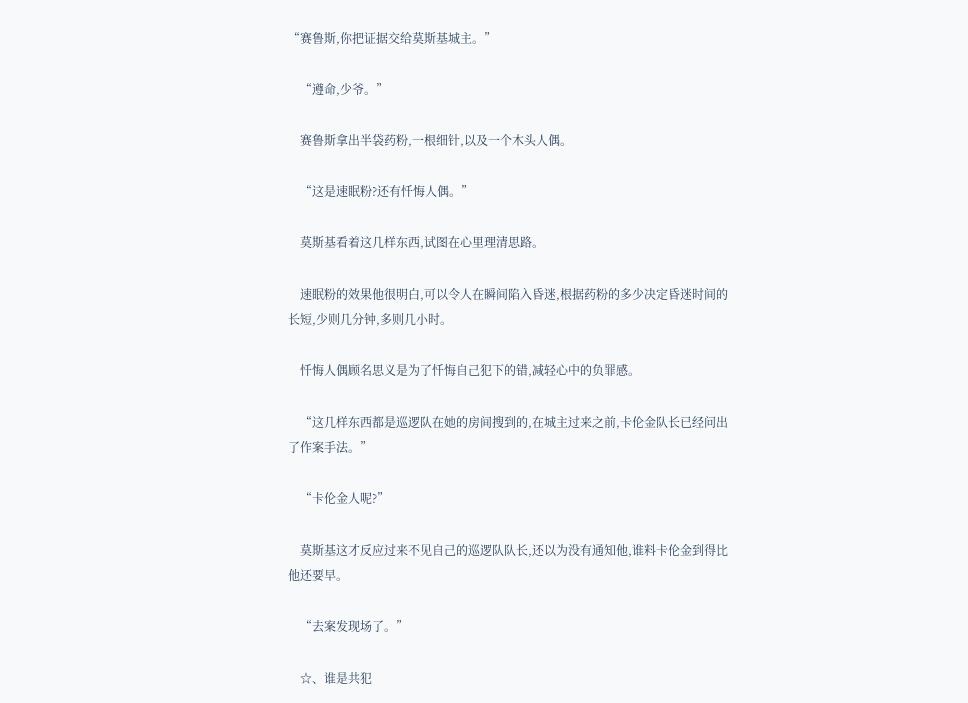“赛鲁斯,你把证据交给莫斯基城主。”

    “遵命,少爷。”

    赛鲁斯拿出半袋药粉,一根细针,以及一个木头人偶。

    “这是速眠粉?还有忏悔人偶。”

    莫斯基看着这几样东西,试图在心里理清思路。

    速眠粉的效果他很明白,可以令人在瞬间陷入昏迷,根据药粉的多少决定昏迷时间的长短,少则几分钟,多则几小时。

    忏悔人偶顾名思义是为了忏悔自己犯下的错,减轻心中的负罪感。

    “这几样东西都是巡逻队在她的房间搜到的,在城主过来之前,卡伦金队长已经问出了作案手法。”

    “卡伦金人呢?”

    莫斯基这才反应过来不见自己的巡逻队队长,还以为没有通知他,谁料卡伦金到得比他还要早。

    “去案发现场了。”

    ☆、谁是共犯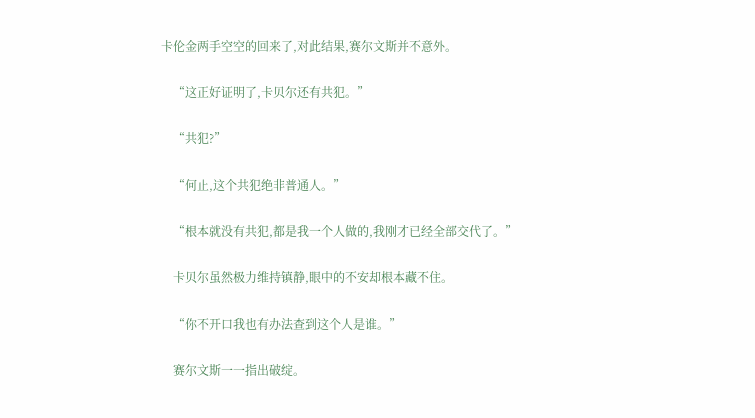卡伦金两手空空的回来了,对此结果,赛尔文斯并不意外。

    “这正好证明了,卡贝尔还有共犯。”

    “共犯?”

    “何止,这个共犯绝非普通人。”

    “根本就没有共犯,都是我一个人做的,我刚才已经全部交代了。”

    卡贝尔虽然极力维持镇静,眼中的不安却根本藏不住。

    “你不开口我也有办法查到这个人是谁。”

    赛尔文斯一一指出破绽。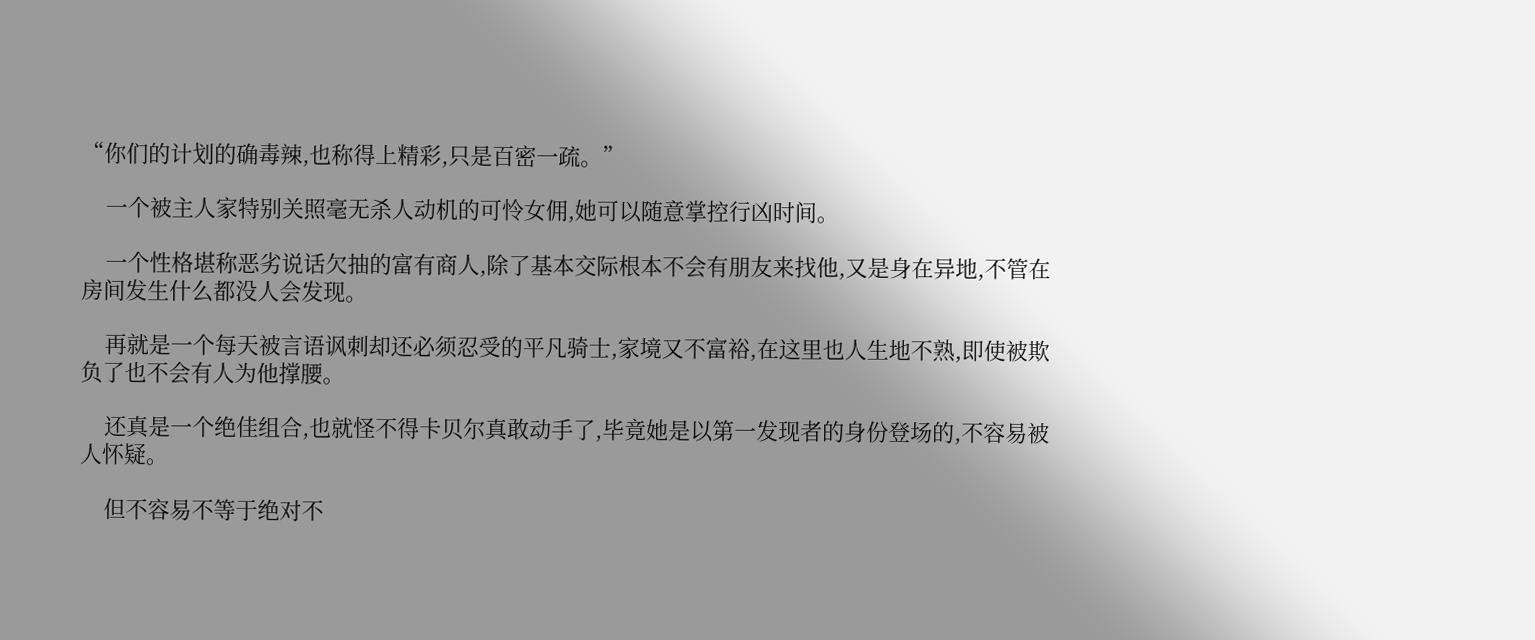“你们的计划的确毒辣,也称得上精彩,只是百密一疏。”

    一个被主人家特别关照毫无杀人动机的可怜女佣,她可以随意掌控行凶时间。

    一个性格堪称恶劣说话欠抽的富有商人,除了基本交际根本不会有朋友来找他,又是身在异地,不管在房间发生什么都没人会发现。

    再就是一个每天被言语讽刺却还必须忍受的平凡骑士,家境又不富裕,在这里也人生地不熟,即使被欺负了也不会有人为他撑腰。

    还真是一个绝佳组合,也就怪不得卡贝尔真敢动手了,毕竟她是以第一发现者的身份登场的,不容易被人怀疑。

    但不容易不等于绝对不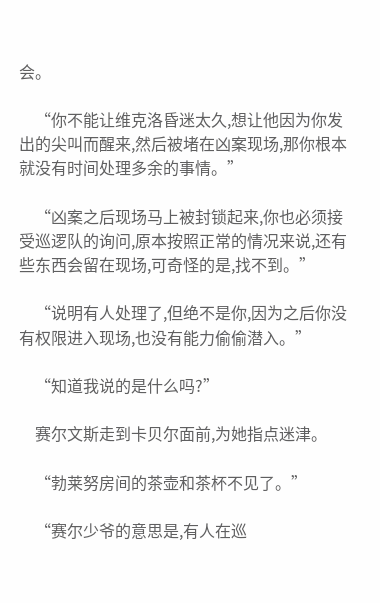会。

    “你不能让维克洛昏迷太久,想让他因为你发出的尖叫而醒来,然后被堵在凶案现场,那你根本就没有时间处理多余的事情。”

    “凶案之后现场马上被封锁起来,你也必须接受巡逻队的询问,原本按照正常的情况来说,还有些东西会留在现场,可奇怪的是,找不到。”

    “说明有人处理了,但绝不是你,因为之后你没有权限进入现场,也没有能力偷偷潜入。”

    “知道我说的是什么吗?”

    赛尔文斯走到卡贝尔面前,为她指点迷津。

    “勃莱努房间的茶壶和茶杯不见了。”

    “赛尔少爷的意思是,有人在巡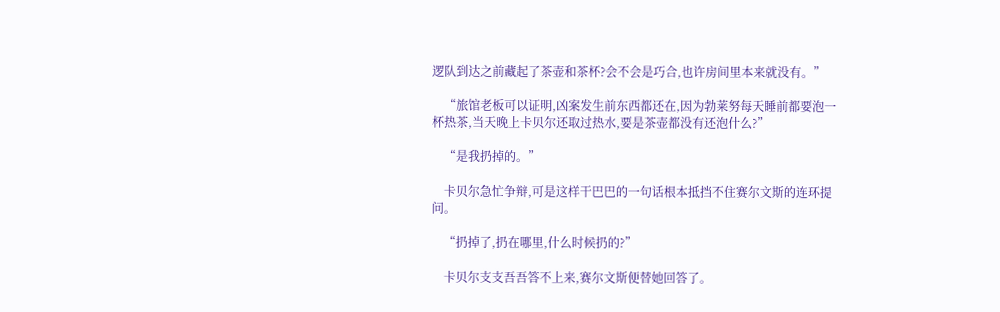逻队到达之前藏起了茶壶和茶杯?会不会是巧合,也许房间里本来就没有。”

    “旅馆老板可以证明,凶案发生前东西都还在,因为勃莱努每天睡前都要泡一杯热茶,当天晚上卡贝尔还取过热水,要是茶壶都没有还泡什么?”

    “是我扔掉的。”

    卡贝尔急忙争辩,可是这样干巴巴的一句话根本抵挡不住赛尔文斯的连环提问。

    “扔掉了,扔在哪里,什么时候扔的?”

    卡贝尔支支吾吾答不上来,赛尔文斯便替她回答了。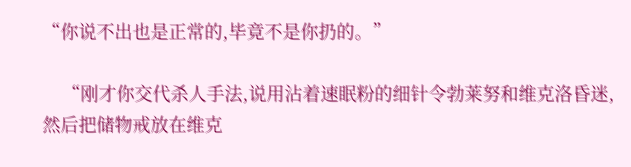“你说不出也是正常的,毕竟不是你扔的。”

    “刚才你交代杀人手法,说用沾着速眠粉的细针令勃莱努和维克洛昏迷,然后把储物戒放在维克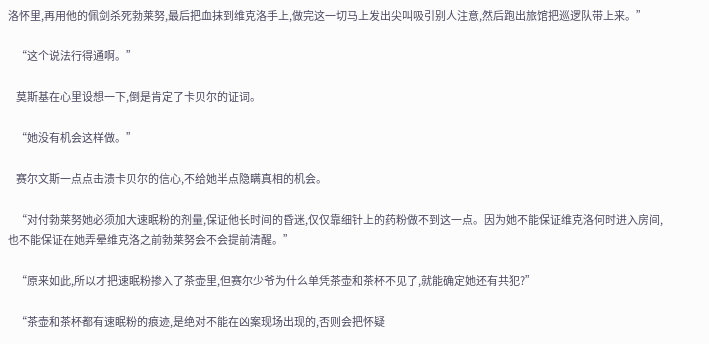洛怀里,再用他的佩剑杀死勃莱努,最后把血抹到维克洛手上,做完这一切马上发出尖叫吸引别人注意,然后跑出旅馆把巡逻队带上来。”

    “这个说法行得通啊。”

    莫斯基在心里设想一下,倒是肯定了卡贝尔的证词。

    “她没有机会这样做。”

    赛尔文斯一点点击溃卡贝尔的信心,不给她半点隐瞒真相的机会。

    “对付勃莱努她必须加大速眠粉的剂量,保证他长时间的昏迷,仅仅靠细针上的药粉做不到这一点。因为她不能保证维克洛何时进入房间,也不能保证在她弄晕维克洛之前勃莱努会不会提前清醒。”

    “原来如此,所以才把速眠粉掺入了茶壶里,但赛尔少爷为什么单凭茶壶和茶杯不见了,就能确定她还有共犯?”

    “茶壶和茶杯都有速眠粉的痕迹,是绝对不能在凶案现场出现的,否则会把怀疑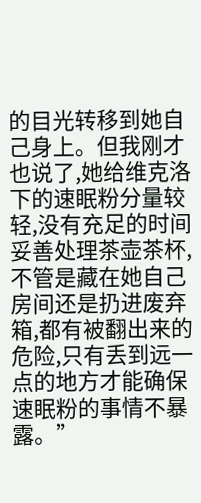的目光转移到她自己身上。但我刚才也说了,她给维克洛下的速眠粉分量较轻,没有充足的时间妥善处理茶壶茶杯,不管是藏在她自己房间还是扔进废弃箱,都有被翻出来的危险,只有丢到远一点的地方才能确保速眠粉的事情不暴露。”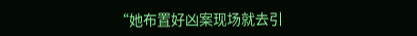“她布置好凶案现场就去引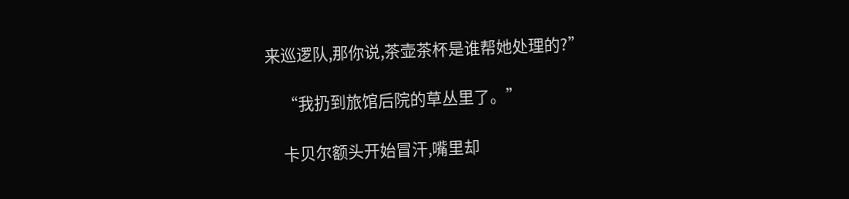来巡逻队,那你说,茶壶茶杯是谁帮她处理的?”

    “我扔到旅馆后院的草丛里了。”

    卡贝尔额头开始冒汗,嘴里却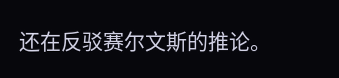还在反驳赛尔文斯的推论。